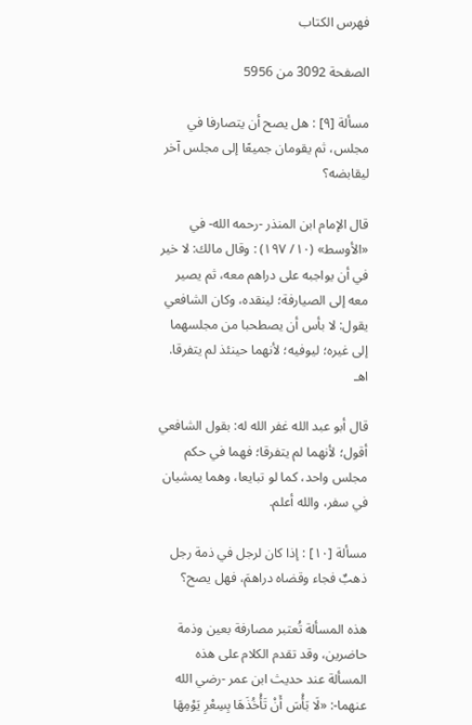فهرس الكتاب

الصفحة 3092 من 5956

مسألة [٩] : هل يصح أن يتصارفا في مجلس، ثم يقومان جميعًا إلى مجلس آخر ليقابضه؟

قال الإمام ابن المنذر -رحمه الله- في «الأوسط» (١٠/ ١٩٧) : وقال مالك: لا خير في أن يواجبه على دراهم معه، ثم يصير معه إلى الصيارفة؛ لينقده، وكان الشافعي يقول: لا بأس أن يصطحبا من مجلسهما إلى غيره؛ ليوفيه؛ لأنهما حينئذ لم يتفرقا. اهـ

قال أبو عبد الله غفر الله له: بقول الشافعي أقول؛ لأنهما لم يتفرقا؛ فهما في حكم مجلس واحد، كما لو تبايعا، وهما يمشيان في سفر، والله أعلم.

مسألة [١٠] : إذا كان لرجل في ذمة رجل ذهبٌ فجاء وقضاه دراهمَ، فهل يصح؟

هذه المسألة تُعتبر مصارفة بعين وذمة حاضرين، وقد تقدم الكلام على هذه المسألة عند حديث ابن عمر -رضي الله عنهما-: «لَا بَأْسَ أَنْ تَأْخُذَهَا بِسِعْرِ يَوْمِهَا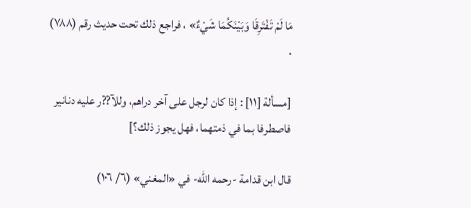مَا لَمْ تَفْتَرِقَا وَبَيْنَكُمَا شَيْءٌ» ، فراجع ذلك تحت حديث رقم (٧٨٨) .

[مسألة [١١] : إذا كان لرجل على آخر دراهم، وللآ??ر عليه دنانير فاصطرفا بما في ذمتهما، فهل يجوز ذلك؟]

قال ابن قدامة -رحمه الله- في «المغني» (٦/ ١٠٦)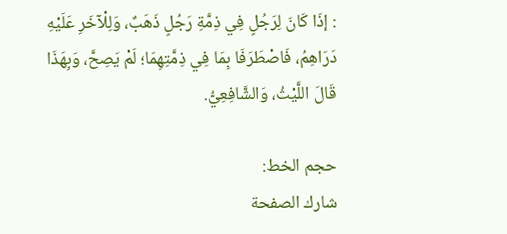: إذَا كَانَ لِرَجُلٍ فِي ذِمَّةِ رَجُلٍ ذَهَبٌ، وَلِلْآخَرِ عَلَيْهِ دَرَاهِمُ، فَاصْطَرَفَا بِمَا فِي ذِمَّتِهِمَا؛ لَمْ يَصِحَّ، وَبِهَذَا قَالَ اللَّيْثُ، وَالشَّافِعِيُّ.

حجم الخط:
شارك الصفحة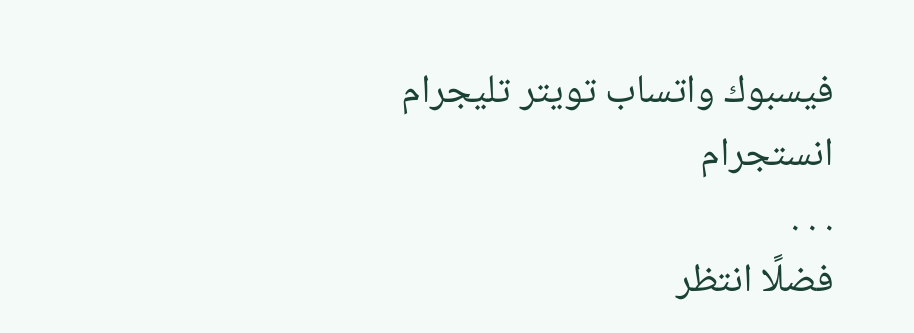فيسبوك واتساب تويتر تليجرام انستجرام
. . .
فضلًا انتظر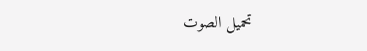تحميل الصوت